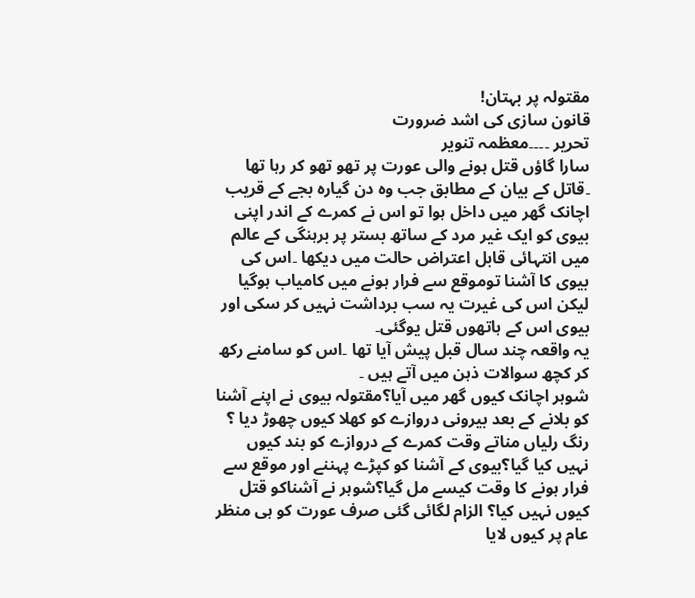مقتولہ پر بہتان!
قانون سازی کی اشد ضرورت
تحریر ۔۔۔۔معظمہ تنویر
سارا گاؤں قتل ہونے والی عورت پر تھو تھو کر رہا تھا ۔قاتل کے بیان کے مطابق جب وہ دن گیارہ بجے کے قریب اچانک گھر میں داخل ہوا تو اس نے کمرے کے اندر اپنی بیوی کو ایک غیر مرد کے ساتھ بستر پر برہنگی کے عالم میں انتہائی قابل اعتراض حالت میں دیکھا ۔اس کی بیوی کا آشنا توموقع سے فرار ہونے میں کامیاب ہوگیا لیکن اس کی غیرت یہ سب برداشت نہیں کر سکی اور بیوی اس کے ہاتھوں قتل یوگئی۔
یہ واقعہ چند سال قبل پیش آیا تھا ۔اس کو سامنے رکھ کر کچھ سوالات ذہن میں آتے ہیں ۔
شوہر اچانک کیوں گھر میں آیا؟مقتولہ بیوی نے اپنے آشنا کو بلانے کے بعد بیرونی دروازے کو کھلا کیوں چھوڑ دیا ؟ رنگ رلیاں مناتے وقت کمرے کے دروازے کو بند کیوں نہیں کیا گیا؟بیوی کے آشنا کو کپڑے پہننے اور موقع سے فرار ہونے کا وقت کیسے مل گیا؟شوہر نے آشناکو قتل کیوں نہیں کیا؟ الزام لگائی گئی صرف عورت کو ہی منظر عام پر کیوں لایا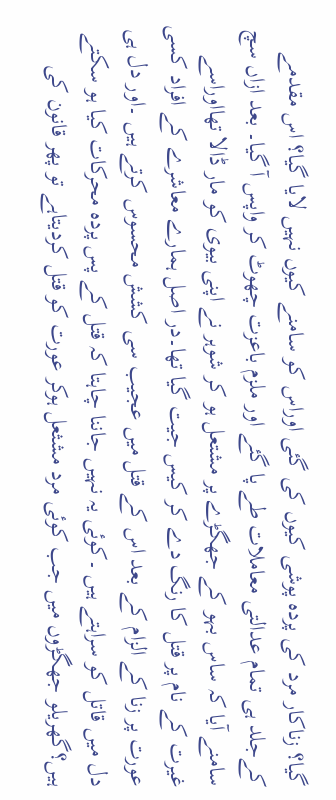گیا؟ زناکار مرد کی پردہ پوشی کیوں کی گئی اوراس کو سامنے کیوں نہیں لایا گیا؟ اس مقدمے کےجلد ہی تمام عدالتی معاملات طے پا گئے اور ملزم باعزت چھوٹ کر واپس آ گیا۔ بعد ازاں سچ سامنے آیا کہ ساس بہو کے جھگڑے پر مشتعل ہو کر شوہر نے اپنی بیوی کو مار ڈالا تھااوراسے غیرت کے نام پر قتل کا رنگ دے کر کیس جیت گیا تھا۔در اصل ہمارے معاشرے کے افراد کسی عورت پر زنا کے الزام کے بعد اس کے قتل میں عجیب سی کشش محسوس کرتے ہیں ۔اور دل ہی دل میں قاتل کو سراہتے ہیں ۔کوئی یہ نہیں جاننا چاہتا کہ قتل کے پس پردہ محرکات کیا ہو سکتے ہیں؟گھریلو جھگڑوں میں جب کوئی مرد مشثعل ہوکر عورت کو قتل کردیتاہے تو پھر قانون کی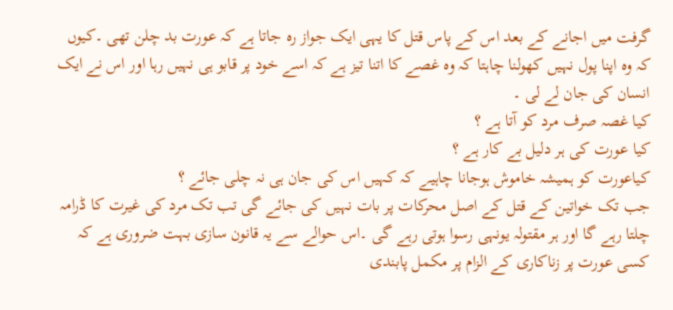گرفت میں اجانے کے بعد اس کے پاس قتل کا یہی ایک جواز رہ جاتا ہے کہ عورت بد چلن تھی ۔کیوں کہ وہ اپنا پول نہیں کھولنا چاہتا کہ وہ غصے کا اتنا تیز ہے کہ اسے خود پر قابو ہی نہیں رہا اور اس نے ایک انسان کی جان لے لی ۔
کیا غصہ صرف مرد کو آتا ہے ؟
کیا عورت کی ہر دلیل بے کار ہے ؟
کیاعورت کو ہمیشہ خاموش ہوجانا چاہیے کہ کہیں اس کی جان ہی نہ چلی جائے ؟
جب تک خواتین کے قتل کے اصل محرکات پر بات نہیں کی جائے گی تب تک مرد کی غیرت کا ڈرامہ چلتا رہے گا اور ہر مقتولہ یونہی رسوا ہوتی رہے گی ۔اس حوالے سے یہ قانون سازی بہت ضروری ہے کہ کسی عورت پر زناکاری کے الزام پر مکمل پابندی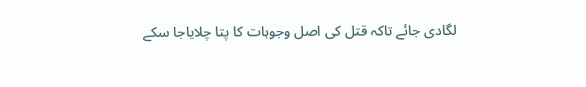لگادی جائے تاکہ قتل کی اصل وجوہات کا پتا چلایاجا سکے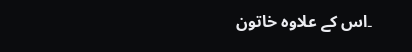۔اس کے علاوہ خاتون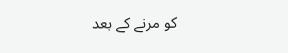کو مرنے کے بعد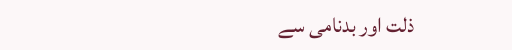ذلت اور بدنامی سے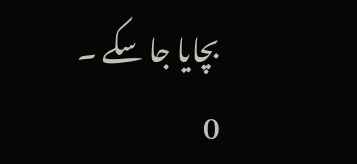بچایا جا سکے ۔
0